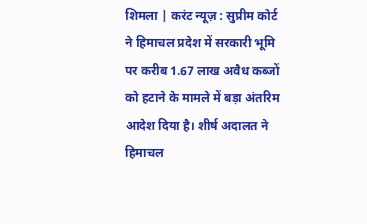शिमला | करंट न्यूज़ : सुप्रीम कोर्ट ने हिमाचल प्रदेश में सरकारी भूमि पर करीब 1.67 लाख अवैध कब्जों को हटाने के मामले में बड़ा अंतरिम आदेश दिया है। शीर्ष अदालत ने हिमाचल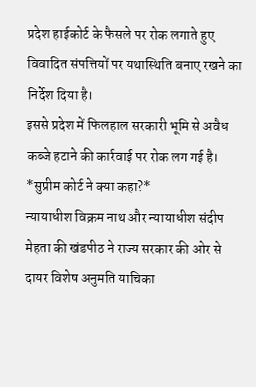प्रदेश हाईकोर्ट के फैसले पर रोक लगाते हुए विवादित संपत्तियों पर यथास्थिति बनाए रखने का निर्देश दिया है।
इससे प्रदेश में फिलहाल सरकारी भूमि से अवैध कब्जे हटाने की कार्रवाई पर रोक लग गई है।
*सुप्रीम कोर्ट ने क्या कहा?*
न्यायाधीश विक्रम नाथ और न्यायाधीश संदीप मेहता की खंडपीठ ने राज्य सरकार की ओर से दायर विशेष अनुमति याचिका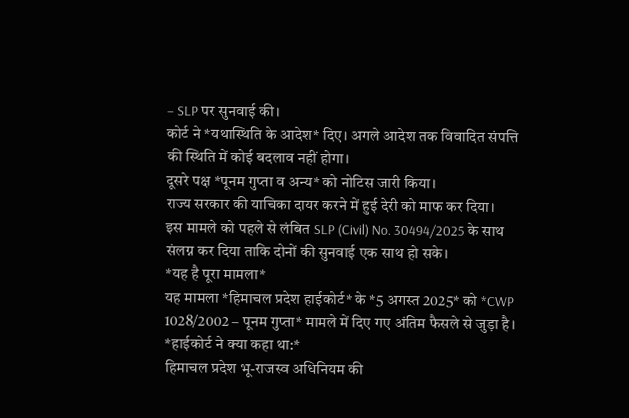– SLP पर सुनवाई की।
कोर्ट ने *यथास्थिति के आदेश* दिए। अगले आदेश तक विवादित संपत्ति की स्थिति में कोई बदलाव नहीं होगा।
दूसरे पक्ष *पूनम गुप्ता व अन्य* को नोटिस जारी किया।
राज्य सरकार की याचिका दायर करने में हुई देरी को माफ कर दिया।
इस मामले को पहले से लंबित SLP (Civil) No. 30494/2025 के साथ संलग्न कर दिया ताकि दोनों की सुनवाई एक साथ हो सके।
*यह है पूरा मामला*
यह मामला *हिमाचल प्रदेश हाईकोर्ट* के *5 अगस्त 2025* को *CWP 1028/2002 – पूनम गुप्ता* मामले में दिए गए अंतिम फैसले से जुड़ा है।
*हाईकोर्ट ने क्या कहा था:*
हिमाचल प्रदेश भू-राजस्व अधिनियम की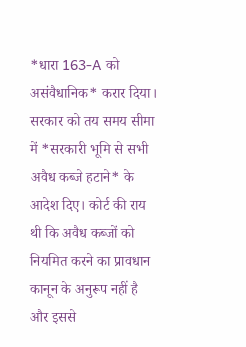*धारा 163-A को असंवैधानिक* करार दिया। सरकार को तय समय सीमा में *सरकारी भूमि से सभी अवैध कब्जे हटाने* के आदेश दिए। कोर्ट की राय थी कि अवैध कब्जों को नियमित करने का प्रावधान कानून के अनुरूप नहीं है और इससे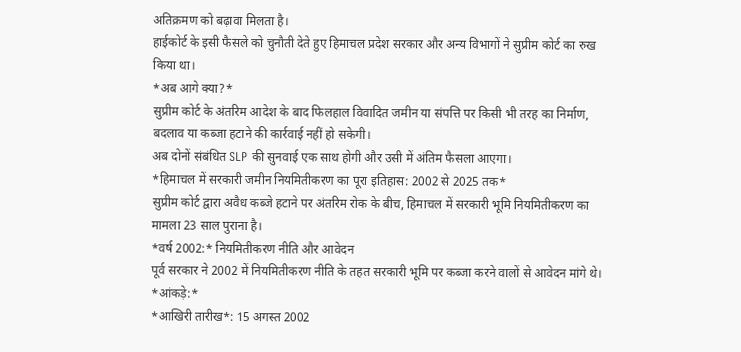अतिक्रमण को बढ़ावा मिलता है।
हाईकोर्ट के इसी फैसले को चुनौती देते हुए हिमाचल प्रदेश सरकार और अन्य विभागों ने सुप्रीम कोर्ट का रुख किया था।
*अब आगे क्या?*
सुप्रीम कोर्ट के अंतरिम आदेश के बाद फिलहाल विवादित जमीन या संपत्ति पर किसी भी तरह का निर्माण, बदलाव या कब्जा हटाने की कार्रवाई नहीं हो सकेगी।
अब दोनों संबंधित SLP की सुनवाई एक साथ होगी और उसी में अंतिम फैसला आएगा।
*हिमाचल में सरकारी जमीन नियमितीकरण का पूरा इतिहास: 2002 से 2025 तक*
सुप्रीम कोर्ट द्वारा अवैध कब्जे हटाने पर अंतरिम रोक के बीच, हिमाचल में सरकारी भूमि नियमितीकरण का मामला 23 साल पुराना है।
*वर्ष 2002:* नियमितीकरण नीति और आवेदन
पूर्व सरकार ने 2002 में नियमितीकरण नीति के तहत सरकारी भूमि पर कब्जा करने वालों से आवेदन मांगे थे।
*आंकड़े:*
*आखिरी तारीख*: 15 अगस्त 2002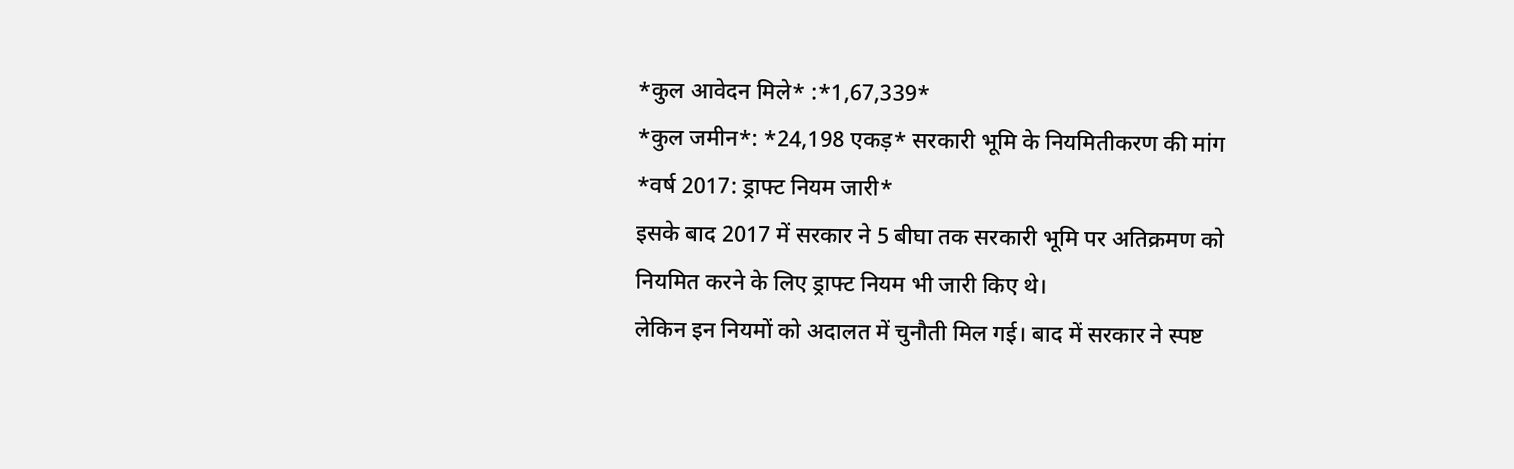*कुल आवेदन मिले* :*1,67,339*
*कुल जमीन*: *24,198 एकड़* सरकारी भूमि के नियमितीकरण की मांग
*वर्ष 2017: ड्राफ्ट नियम जारी*
इसके बाद 2017 में सरकार ने 5 बीघा तक सरकारी भूमि पर अतिक्रमण को नियमित करने के लिए ड्राफ्ट नियम भी जारी किए थे।
लेकिन इन नियमों को अदालत में चुनौती मिल गई। बाद में सरकार ने स्पष्ट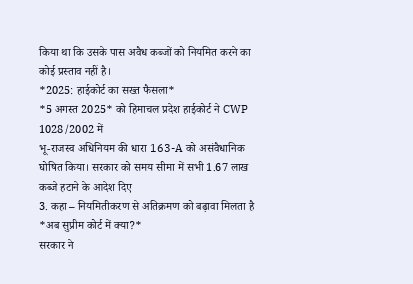किया था कि उसके पास अवैध कब्जों को नियमित करने का कोई प्रस्ताव नहीं है।
*2025: हाईकोर्ट का सख्त फैसला*
*5 अगस्त 2025* को हिमाचल प्रदेश हाईकोर्ट ने CWP 1028/2002 में
भू-राजस्व अधिनियम की धारा 163-A को असंवैधानिक घोषित किया। सरकार को समय सीमा में सभी 1.67 लाख कब्जे हटाने के आदेश दिए
3. कहा – नियमितीकरण से अतिक्रमण को बढ़ावा मिलता है
*अब सुप्रीम कोर्ट में क्या?*
सरकार ने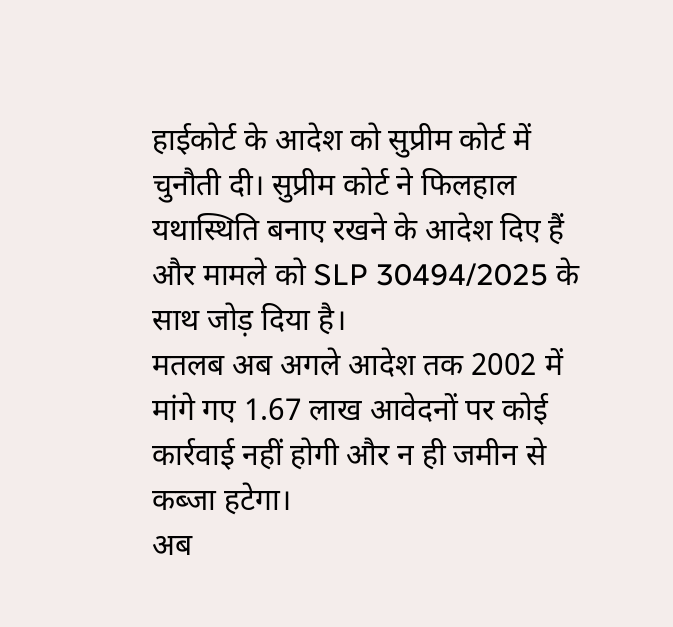हाईकोर्ट के आदेश को सुप्रीम कोर्ट में चुनौती दी। सुप्रीम कोर्ट ने फिलहाल यथास्थिति बनाए रखने के आदेश दिए हैं और मामले को SLP 30494/2025 के साथ जोड़ दिया है।
मतलब अब अगले आदेश तक 2002 में मांगे गए 1.67 लाख आवेदनों पर कोई कार्रवाई नहीं होगी और न ही जमीन से कब्जा हटेगा।
अब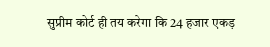सुप्रीम कोर्ट ही तय करेगा कि 24 हजार एकड़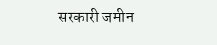सरकारी जमीन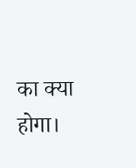का क्या होगा।